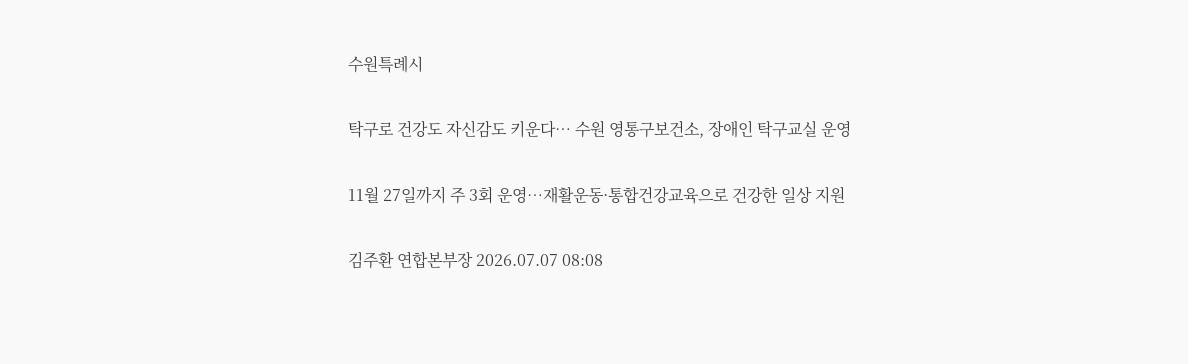수원특례시

탁구로 건강도 자신감도 키운다… 수원 영통구보건소, 장애인 탁구교실 운영

11월 27일까지 주 3회 운영…재활운동·통합건강교육으로 건강한 일상 지원

김주환 연합본부장 2026.07.07 08:08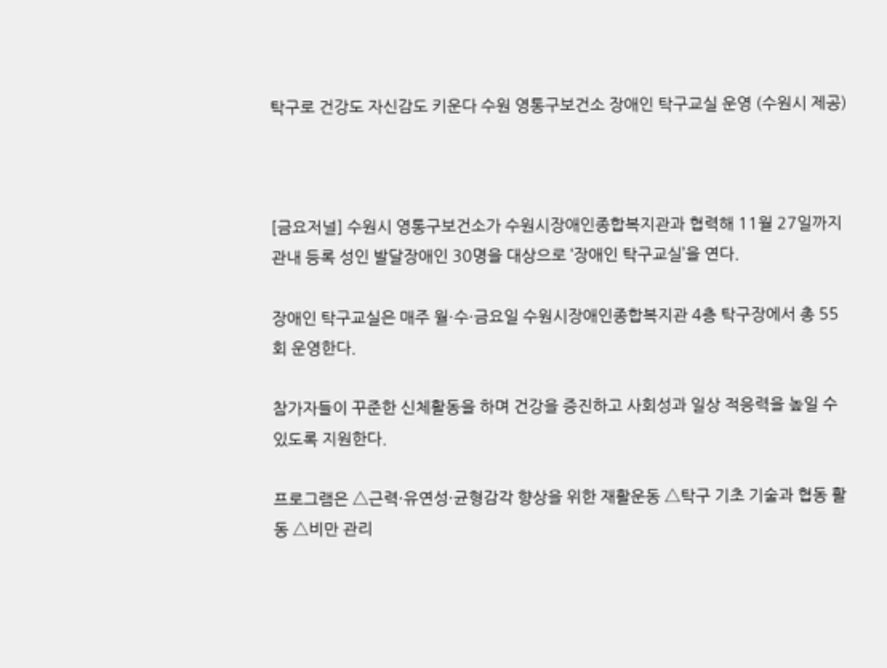탁구로 건강도 자신감도 키운다 수원 영통구보건소 장애인 탁구교실 운영 (수원시 제공)



[금요저널] 수원시 영통구보건소가 수원시장애인종합복지관과 협력해 11월 27일까지 관내 등록 성인 발달장애인 30명을 대상으로 ‘장애인 탁구교실’을 연다.

장애인 탁구교실은 매주 월·수·금요일 수원시장애인종합복지관 4층 탁구장에서 총 55회 운영한다.

참가자들이 꾸준한 신체활동을 하며 건강을 증진하고 사회성과 일상 적응력을 높일 수 있도록 지원한다.

프로그램은 △근력·유연성·균형감각 향상을 위한 재활운동 △탁구 기초 기술과 협동 활동 △비만 관리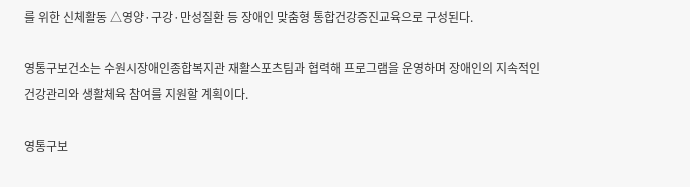를 위한 신체활동 △영양·구강·만성질환 등 장애인 맞춤형 통합건강증진교육으로 구성된다.

영통구보건소는 수원시장애인종합복지관 재활스포츠팀과 협력해 프로그램을 운영하며 장애인의 지속적인 건강관리와 생활체육 참여를 지원할 계획이다.

영통구보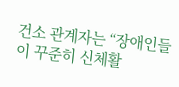건소 관계자는 “장애인들이 꾸준히 신체활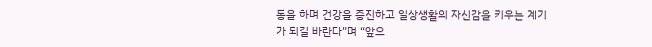동을 하며 건강을 증진하고 일상생활의 자신감을 키우는 계기가 되길 바란다”며 “앞으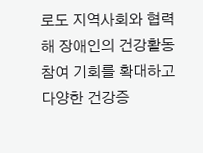로도 지역사회와 협력해 장애인의 건강활동 참여 기회를 확대하고 다양한 건강증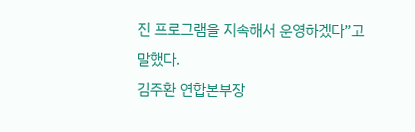진 프로그램을 지속해서 운영하겠다”고 말했다.
김주환 연합본부장